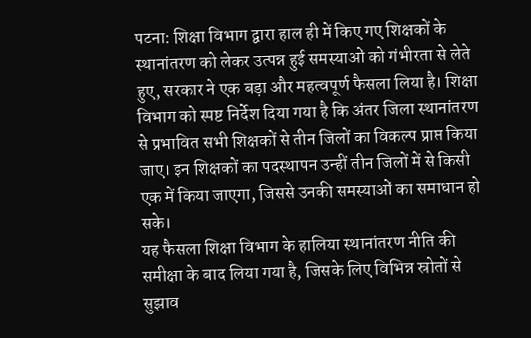पटना: शिक्षा विभाग द्वारा हाल ही में किए गए शिक्षकों के स्थानांतरण को लेकर उत्पन्न हुई समस्याओं को गंभीरता से लेते हुए, सरकार ने एक बड़ा और महत्वपूर्ण फैसला लिया है। शिक्षा विभाग को स्पष्ट निर्देश दिया गया है कि अंतर जिला स्थानांतरण से प्रभावित सभी शिक्षकों से तीन जिलों का विकल्प प्राप्त किया जाए। इन शिक्षकों का पदस्थापन उन्हीं तीन जिलों में से किसी एक में किया जाएगा, जिससे उनकी समस्याओं का समाधान हो सके।
यह फैसला शिक्षा विभाग के हालिया स्थानांतरण नीति की समीक्षा के बाद लिया गया है, जिसके लिए विभिन्न स्रोतों से सुझाव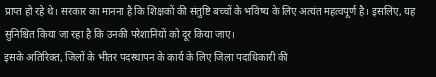प्राप्त हो रहे थे। सरकार का मानना है कि शिक्षकों की संतुष्टि बच्चों के भविष्य के लिए अत्यंत महत्वपूर्ण है। इसलिए, यह सुनिश्चित किया जा रहा है कि उनकी परेशानियों को दूर किया जाए।
इसके अतिरिक्त, जिलों के भीतर पदस्थापन के कार्य के लिए जिला पदाधिकारी की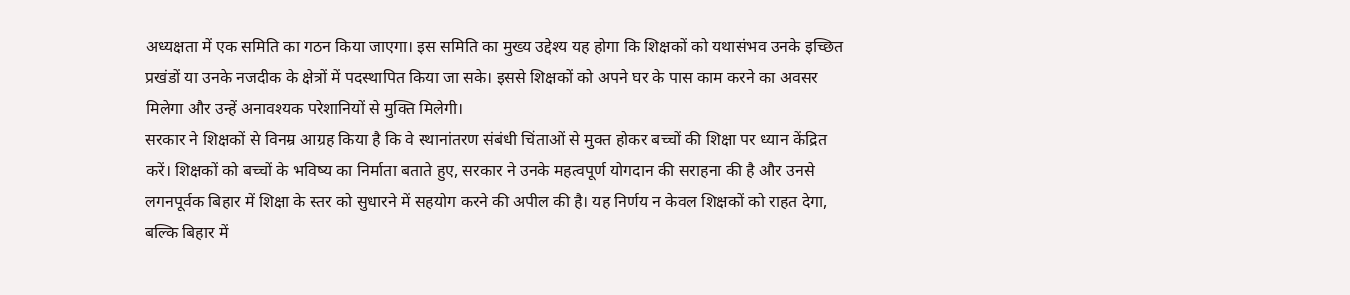अध्यक्षता में एक समिति का गठन किया जाएगा। इस समिति का मुख्य उद्देश्य यह होगा कि शिक्षकों को यथासंभव उनके इच्छित प्रखंडों या उनके नजदीक के क्षेत्रों में पदस्थापित किया जा सके। इससे शिक्षकों को अपने घर के पास काम करने का अवसर मिलेगा और उन्हें अनावश्यक परेशानियों से मुक्ति मिलेगी।
सरकार ने शिक्षकों से विनम्र आग्रह किया है कि वे स्थानांतरण संबंधी चिंताओं से मुक्त होकर बच्चों की शिक्षा पर ध्यान केंद्रित करें। शिक्षकों को बच्चों के भविष्य का निर्माता बताते हुए, सरकार ने उनके महत्वपूर्ण योगदान की सराहना की है और उनसे लगनपूर्वक बिहार में शिक्षा के स्तर को सुधारने में सहयोग करने की अपील की है। यह निर्णय न केवल शिक्षकों को राहत देगा, बल्कि बिहार में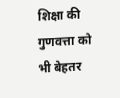शिक्षा की गुणवत्ता को भी बेहतर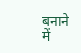बनाने में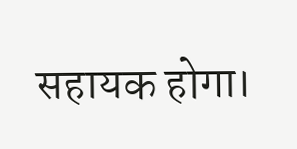सहायक होगा।